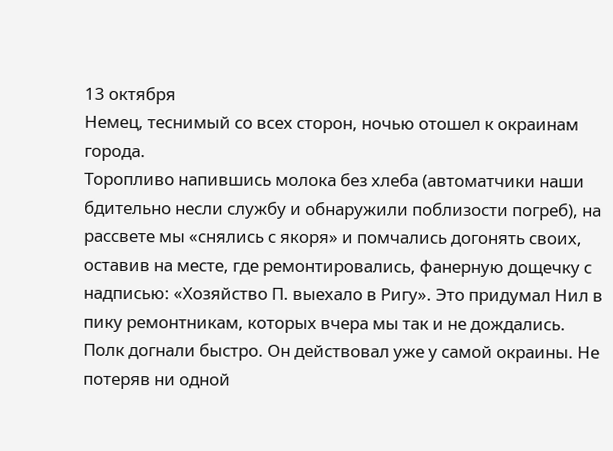13 октября
Немец, теснимый со всех сторон, ночью отошел к окраинам города.
Торопливо напившись молока без хлеба (автоматчики наши бдительно несли службу и обнаружили поблизости погреб), на рассвете мы «снялись с якоря» и помчались догонять своих, оставив на месте, где ремонтировались, фанерную дощечку с надписью: «Хозяйство П. выехало в Ригу». Это придумал Нил в пику ремонтникам, которых вчера мы так и не дождались.
Полк догнали быстро. Он действовал уже у самой окраины. Не потеряв ни одной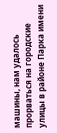машины, нам удалось прорваться на городские улицы в районе Парка имени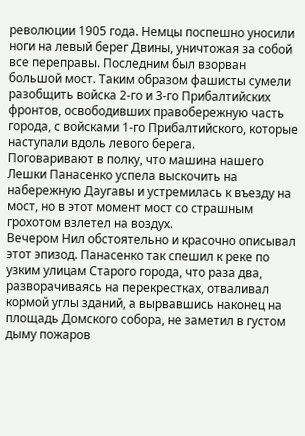революции 1905 года. Немцы поспешно уносили ноги на левый берег Двины, уничтожая за собой все переправы. Последним был взорван большой мост. Таким образом фашисты сумели разобщить войска 2-го и 3-го Прибалтийских фронтов, освободивших правобережную часть города, с войсками 1-го Прибалтийского, которые наступали вдоль левого берега.
Поговаривают в полку, что машина нашего Лешки Панасенко успела выскочить на набережную Даугавы и устремилась к въезду на мост, но в этот момент мост со страшным грохотом взлетел на воздух.
Вечером Нил обстоятельно и красочно описывал этот эпизод. Панасенко так спешил к реке по узким улицам Старого города, что раза два, разворачиваясь на перекрестках, отваливал кормой углы зданий, а вырвавшись наконец на площадь Домского собора, не заметил в густом дыму пожаров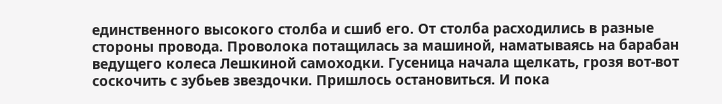единственного высокого столба и сшиб его. От столба расходились в разные стороны провода. Проволока потащилась за машиной, наматываясь на барабан ведущего колеса Лешкиной самоходки. Гусеница начала щелкать, грозя вот-вот соскочить с зубьев звездочки. Пришлось остановиться. И пока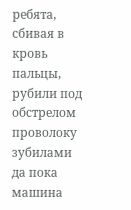ребята, сбивая в кровь пальцы, рубили под обстрелом проволоку зубилами да пока машина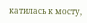катилась к мосту,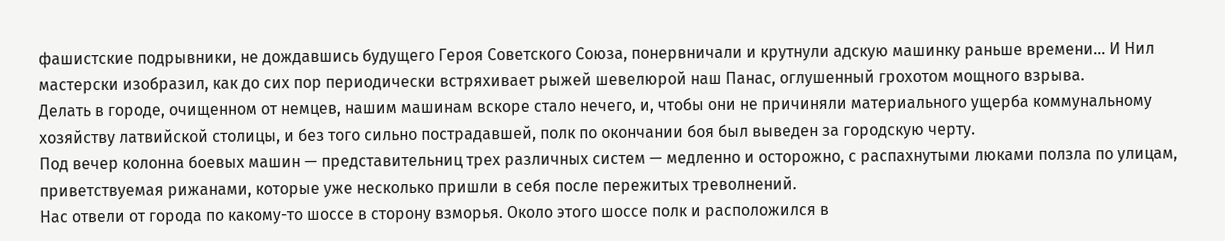фашистские подрывники, не дождавшись будущего Героя Советского Союза, понервничали и крутнули адскую машинку раньше времени… И Нил мастерски изобразил, как до сих пор периодически встряхивает рыжей шевелюрой наш Панас, оглушенный грохотом мощного взрыва.
Делать в городе, очищенном от немцев, нашим машинам вскоре стало нечего, и, чтобы они не причиняли материального ущерба коммунальному хозяйству латвийской столицы, и без того сильно пострадавшей, полк по окончании боя был выведен за городскую черту.
Под вечер колонна боевых машин — представительниц трех различных систем — медленно и осторожно, с распахнутыми люками ползла по улицам, приветствуемая рижанами, которые уже несколько пришли в себя после пережитых треволнений.
Нас отвели от города по какому-то шоссе в сторону взморья. Около этого шоссе полк и расположился в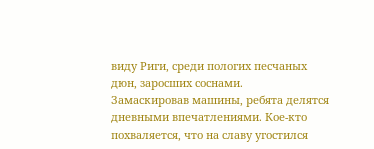виду Риги, среди пологих песчаных дюн, заросших соснами.
Замаскировав машины, ребята делятся дневными впечатлениями. Кое-кто похваляется, что на славу угостился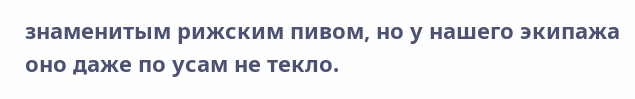знаменитым рижским пивом, но у нашего экипажа оно даже по усам не текло.